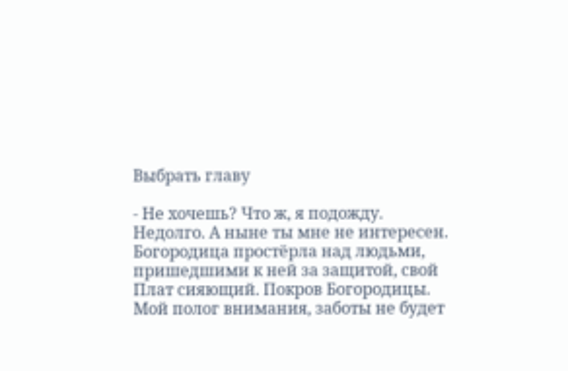Выбрать главу

- Не хочешь? Что ж, я подожду. Недолго. А ныне ты мне не интересен. Богородица простёрла над людьми, пришедшими к ней за защитой, свой Плат сияющий. Покров Богородицы. Мой полог внимания, заботы не будет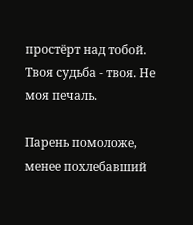простёрт над тобой. Твоя судьба - твоя. Не моя печаль.

Парень помоложе, менее похлебавший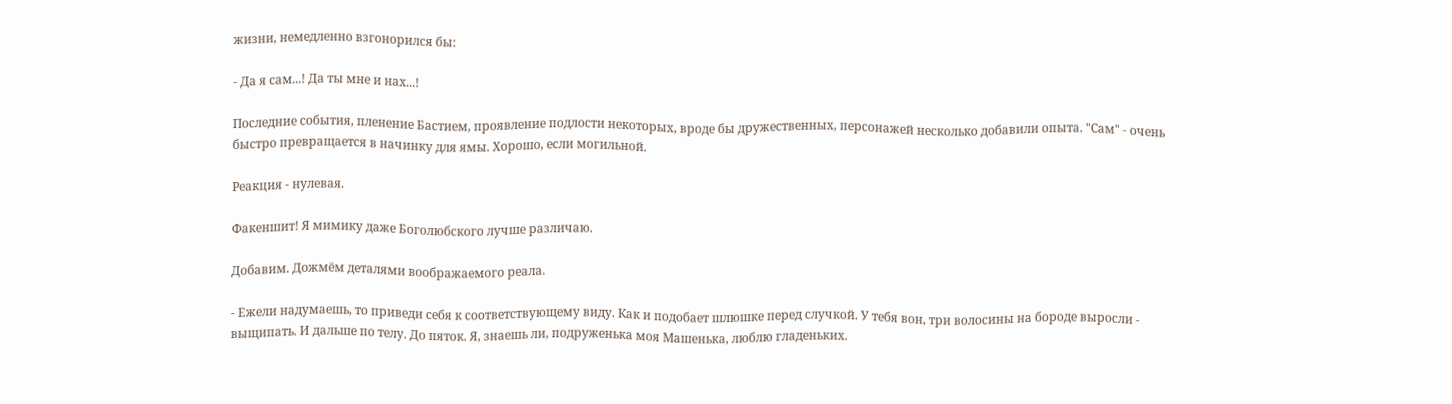жизни, немедленно взгонорился бы:

- Да я сам...! Да ты мне и нах...!

Последние события, пленение Бастием, проявление подлости некоторых, вроде бы дружественных, персонажей несколько добавили опыта. "Сам" - очень быстро превращается в начинку для ямы. Хорошо, если могильной.

Реакция - нулевая.

Факеншит! Я мимику даже Боголюбского лучше различаю.

Добавим. Дожмём деталями воображаемого реала.

- Ежели надумаешь, то приведи себя к соответствующему виду. Как и подобает шлюшке перед случкой. У тебя вон, три волосины на бороде выросли - выщипать. И дальше по телу. До пяток. Я, знаешь ли, подруженька моя Машенька, люблю гладеньких.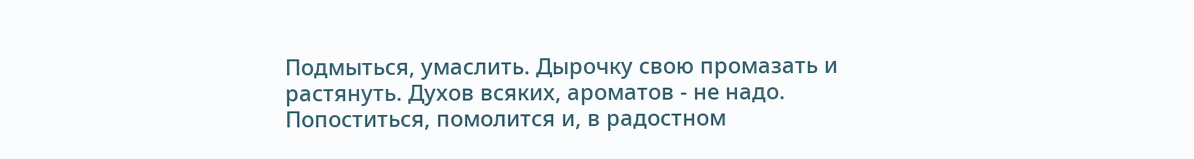Подмыться, умаслить. Дырочку свою промазать и растянуть. Духов всяких, ароматов - не надо. Попоститься, помолится и, в радостном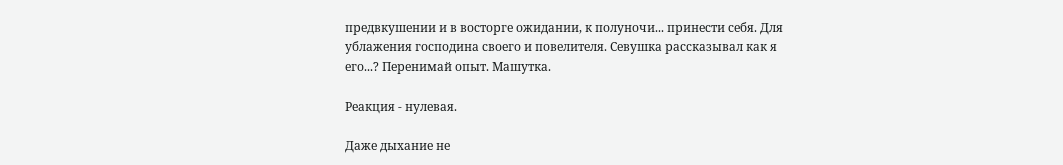предвкушении и в восторге ожидании, к полуночи... принести себя. Для ублажения господина своего и повелителя. Севушка рассказывал как я его...? Перенимай опыт. Машутка.

Реакция - нулевая.

Даже дыхание не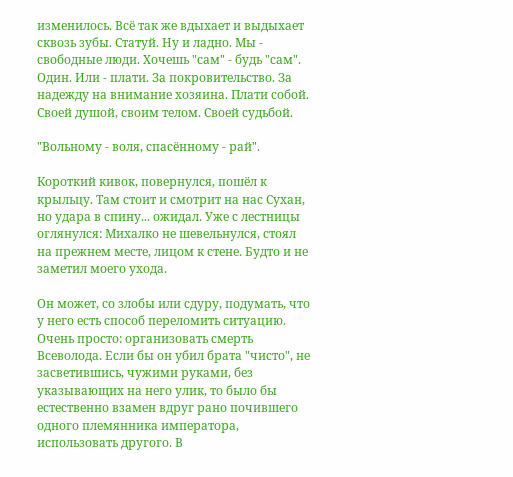изменилось. Всё так же вдыхает и выдыхает сквозь зубы. Статуй. Ну и ладно. Мы - свободные люди. Хочешь "сам" - будь "сам". Один. Или - плати. За покровительство. За надежду на внимание хозяина. Плати собой. Своей душой, своим телом. Своей судьбой.

"Вольному - воля, спасённому - рай".

Короткий кивок, повернулся, пошёл к крыльцу. Там стоит и смотрит на нас Сухан, но удара в спину... ожидал. Уже с лестницы оглянулся: Михалко не шевельнулся, стоял на прежнем месте, лицом к стене. Будто и не заметил моего ухода.

Он может, со злобы или сдуру, подумать, что у него есть способ переломить ситуацию. Очень просто: организовать смерть Всеволода. Если бы он убил брата "чисто", не засветившись, чужими руками, без указывающих на него улик, то было бы естественно взамен вдруг рано почившего одного племянника императора, использовать другого. В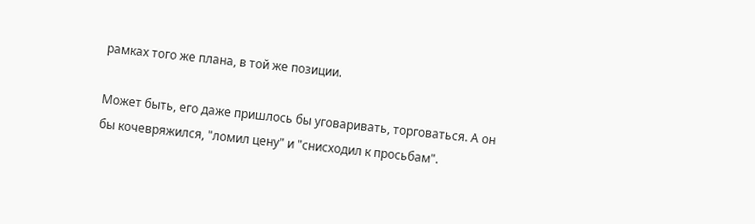рамках того же плана, в той же позиции.

Может быть, его даже пришлось бы уговаривать, торговаться. А он бы кочевряжился, "ломил цену" и "снисходил к просьбам".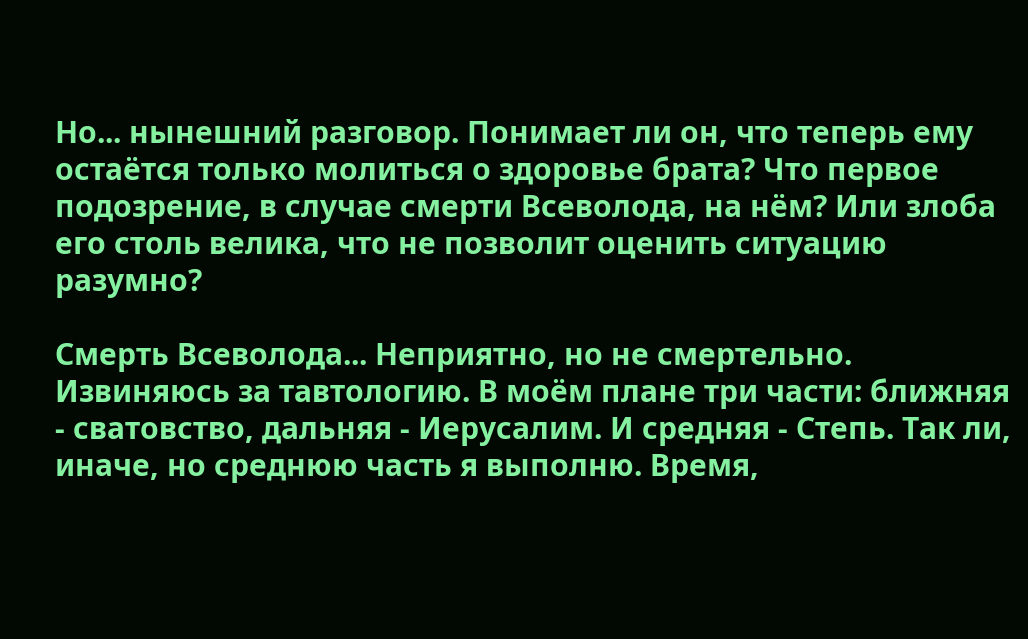Но... нынешний разговор. Понимает ли он, что теперь ему остаётся только молиться о здоровье брата? Что первое подозрение, в случае смерти Всеволода, на нём? Или злоба его столь велика, что не позволит оценить ситуацию разумно?

Смерть Всеволода... Неприятно, но не смертельно. Извиняюсь за тавтологию. В моём плане три части: ближняя - сватовство, дальняя - Иерусалим. И средняя - Степь. Так ли, иначе, но среднюю часть я выполню. Время,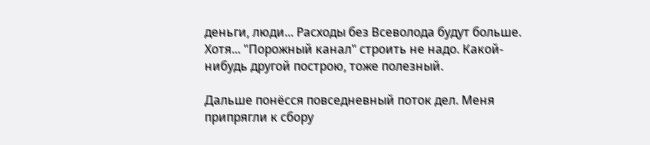деньги, люди... Расходы без Всеволода будут больше. Хотя... "Порожный канал" строить не надо. Какой-нибудь другой построю, тоже полезный.

Дальше понёсся повседневный поток дел. Меня припрягли к сбору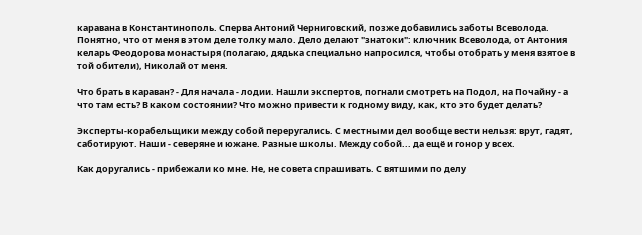каравана в Константинополь. Сперва Антоний Черниговский, позже добавились заботы Всеволода. Понятно, что от меня в этом деле толку мало. Дело делают "знатоки": ключник Всеволода, от Антония келарь Феодорова монастыря (полагаю, дядька специально напросился, чтобы отобрать у меня взятое в той обители), Николай от меня.

Что брать в караван? - Для начала - лодии. Нашли экспертов, погнали смотреть на Подол, на Почайну - а что там есть? В каком состоянии? Что можно привести к годному виду, как, кто это будет делать?

Эксперты-корабельщики между собой переругались. С местными дел вообще вести нельзя: врут, гадят, саботируют. Наши - северяне и южане. Разные школы. Между собой... да ещё и гонор у всех.

Как доругались - прибежали ко мне. Не, не совета спрашивать. С вятшими по делу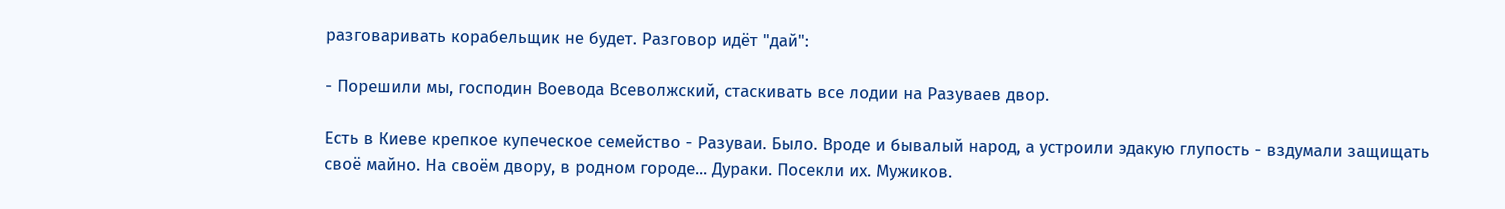разговаривать корабельщик не будет. Разговор идёт "дай":

- Порешили мы, господин Воевода Всеволжский, стаскивать все лодии на Разуваев двор.

Есть в Киеве крепкое купеческое семейство - Разуваи. Было. Вроде и бывалый народ, а устроили эдакую глупость - вздумали защищать своё майно. На своём двору, в родном городе... Дураки. Посекли их. Мужиков.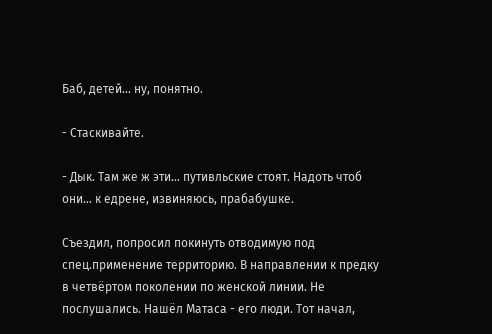Баб, детей... ну, понятно.

- Стаскивайте.

- Дык. Там же ж эти... путивльские стоят. Надоть чтоб они... к едрене, извиняюсь, прабабушке.

Съездил, попросил покинуть отводимую под спец.применение территорию. В направлении к предку в четвёртом поколении по женской линии. Не послушались. Нашёл Матаса - его люди. Тот начал,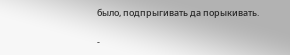было, подпрыгивать да порыкивать.

-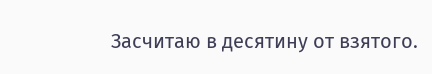Засчитаю в десятину от взятого.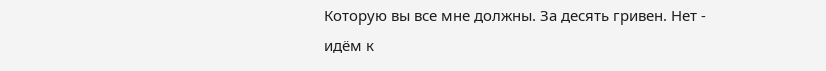Которую вы все мне должны. За десять гривен. Нет - идём к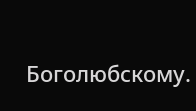Боголюбскому.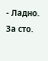- Ладно. За сто.